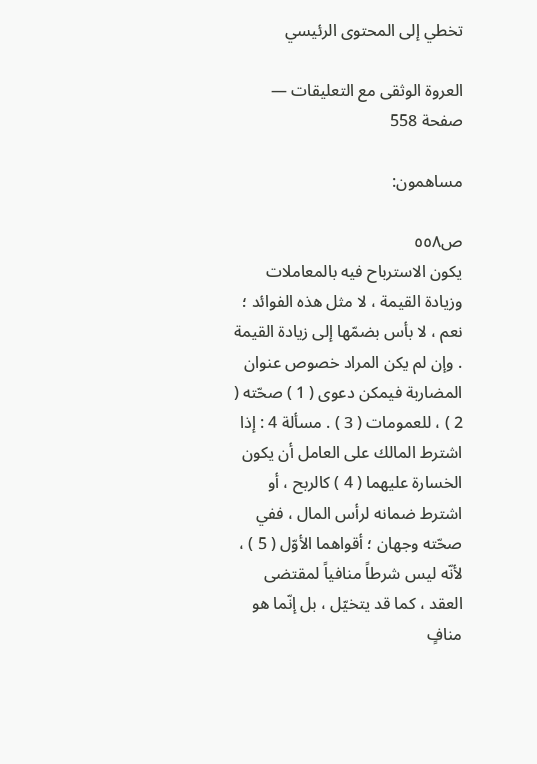تخطي إلى المحتوى الرئيسي

العروة الوثقى مع التعليقات — صفحة 558

مساهمون:

ص٥٥٨
يكون الاسترباح فيه بالمعاملات وزيادة القيمة ، لا مثل هذه الفوائد ؛ نعم ، لا بأس بضمّها إلى زيادة القيمة . وإن لم يكن المراد خصوص عنوان المضاربة فيمكن دعوى ( 1 ) صحّته ( 2 ) ، للعمومات ( 3 ) . مسألة 4 : إذا اشترط المالك على العامل أن يكون الخسارة عليهما ( 4 ) كالربح ، أو اشترط ضمانه لرأس المال ، ففي صحّته وجهان ؛ أقواهما الأوّل ( 5 ) ، لأنّه ليس شرطاً منافياً لمقتضى العقد ، كما قد يتخيّل ، بل إنّما هو منافٍ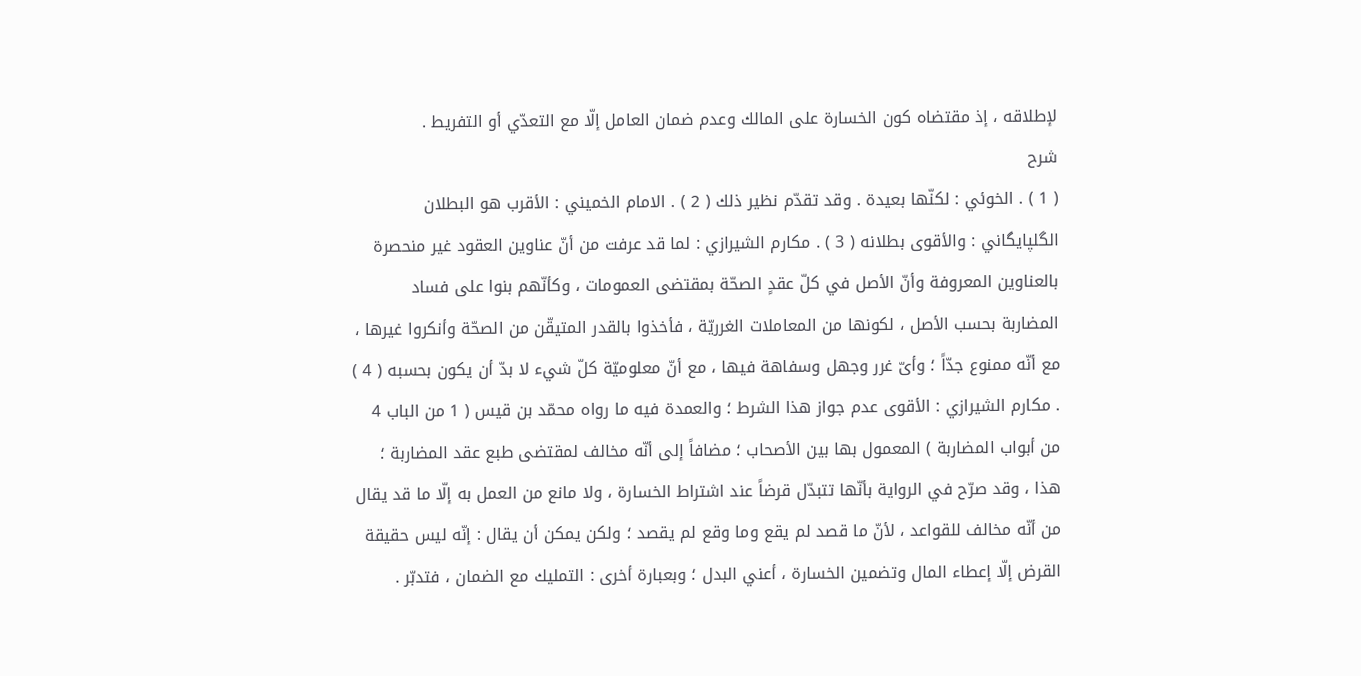لإطلاقه ، إذ مقتضاه كون الخسارة على المالك وعدم ضمان العامل إلّا مع التعدّي أو التفريط .
شرح
( 1 ) . الخوئي : لكنّها بعيدة . وقد تقدّم نظير ذلك ( 2 ) . الامام الخميني : الأقرب هو البطلان الگلپايگاني : والأقوى بطلانه ( 3 ) . مكارم الشيرازي : لما قد عرفت من أنّ عناوين العقود غير منحصرة بالعناوين المعروفة وأنّ الأصل في كلّ عقدٍ الصحّة بمقتضى العمومات ، وكأنّهم بنوا على فساد المضاربة بحسب الأصل ، لكونها من المعاملات الغرريّة ، فأخذوا بالقدر المتيقّن من الصحّة وأنكروا غيرها ، مع أنّه ممنوع جدّاً ؛ وأىّ غرر وجهل وسفاهة فيها ، مع أنّ معلوميّة كلّ شيء لا بدّ أن يكون بحسبه ( 4 ) . مكارم الشيرازي : الأقوى عدم جواز هذا الشرط ؛ والعمدة فيه ما رواه محمّد بن قيس ( 1 من الباب 4 من أبواب المضاربة ) المعمول بها بين الأصحاب ؛ مضافاً إلى أنّه مخالف لمقتضى طبع عقد المضاربة ؛ هذا ، وقد صرّح في الرواية بأنّها تتبدّل قرضاً عند اشتراط الخسارة ، ولا مانع من العمل به إلّا ما قد يقال من أنّه مخالف للقواعد ، لأنّ ما قصد لم يقع وما وقع لم يقصد ؛ ولكن يمكن أن يقال : إنّه ليس حقيقة القرض إلّا إعطاء المال وتضمين الخسارة ، أعني البدل ؛ وبعبارة أخرى : التمليك مع الضمان ، فتدبّر .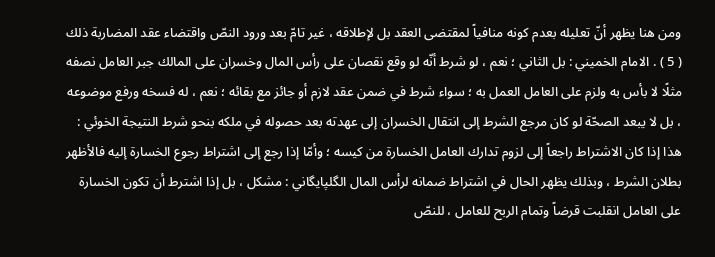ومن هنا يظهر أنّ تعليله بعدم كونه منافياً لمقتضى العقد بل لإطلاقه ، غير تامّ بعد ورود النصّ واقتضاء عقد المضاربة ذلك ( 5 ) . الامام الخميني : بل الثاني ؛ نعم ، لو شرط أنّه لو وقع نقصان على رأس المال وخسران على المالك جبر العامل نصفه مثلًا لا بأس به ولزم على العامل العمل به ؛ سواء شرط في ضمن عقد لازم أو جائز مع بقائه ؛ نعم ، له فسخه ورفع موضوعه ، بل لا يبعد الصحّة لو كان مرجع الشرط إلى انتقال الخسران إلى عهدته بعد حصوله في ملكه بنحو شرط النتيجة الخوئي : هذا إذا كان الاشتراط راجعاً إلى لزوم تدارك العامل الخسارة من كيسه ؛ وأمّا إذا رجع إلى اشتراط رجوع الخسارة إليه فالأظهر بطلان الشرط ، وبذلك يظهر الحال في اشتراط ضمانه لرأس المال الگلپايگاني : مشكل ، بل إذا اشترط أن تكون الخسارة على العامل انقلبت قرضاً وتمام الربح للعامل ، للنصّ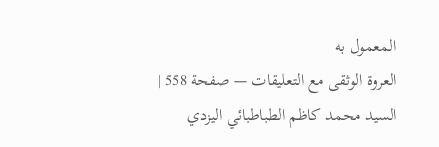المعمول به
العروة الوثقى مع التعليقات — صفحة 558 | السيد محمد كاظم الطباطبائي اليزدي